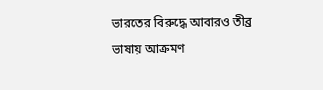ভারতের বিরুদ্ধে আবারও তীব্র ভাষায় আক্রমণ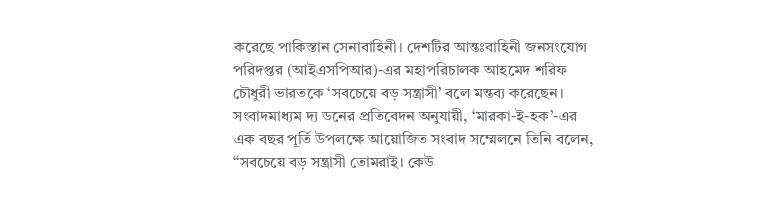করেছে পাকিস্তান সেনাবাহিনী। দেশটির আন্তঃবাহিনী জনসংযোগ পরিদপ্তর (আইএসপিআর)-এর মহাপরিচালক আহমেদ শরিফ চৌধুরী ভারতকে ‘সবচেয়ে বড় সন্ত্রাসী’ বলে মন্তব্য করেছেন।
সংবাদমাধ্যম দ্য ডনের প্রতিবেদন অনুযায়ী, ‘মারকা-ই-হক’-এর এক বছর পূর্তি উপলক্ষে আয়োজিত সংবাদ সম্মেলনে তিনি বলেন, “সবচেয়ে বড় সন্ত্রাসী তোমরাই। কেউ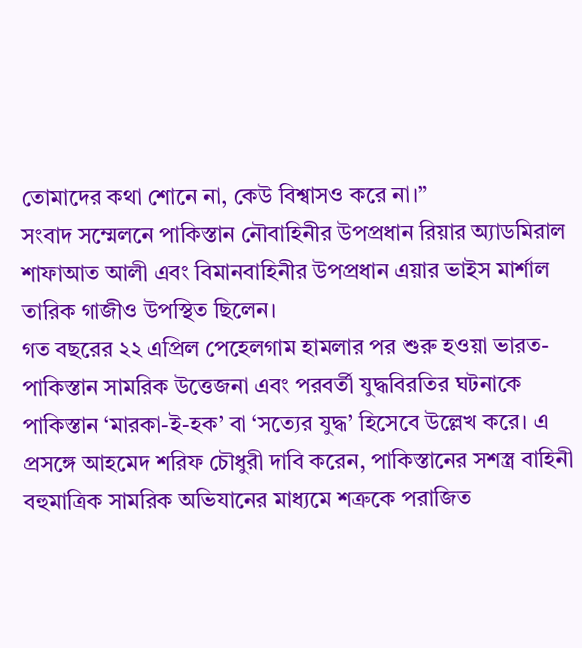তোমাদের কথা শোনে না, কেউ বিশ্বাসও করে না।”
সংবাদ সম্মেলনে পাকিস্তান নৌবাহিনীর উপপ্রধান রিয়ার অ্যাডমিরাল শাফাআত আলী এবং বিমানবাহিনীর উপপ্রধান এয়ার ভাইস মার্শাল তারিক গাজীও উপস্থিত ছিলেন।
গত বছরের ২২ এপ্রিল পেহেলগাম হামলার পর শুরু হওয়া ভারত-পাকিস্তান সামরিক উত্তেজনা এবং পরবর্তী যুদ্ধবিরতির ঘটনাকে পাকিস্তান ‘মারকা-ই-হক’ বা ‘সত্যের যুদ্ধ’ হিসেবে উল্লেখ করে। এ প্রসঙ্গে আহমেদ শরিফ চৌধুরী দাবি করেন, পাকিস্তানের সশস্ত্র বাহিনী বহুমাত্রিক সামরিক অভিযানের মাধ্যমে শত্রুকে পরাজিত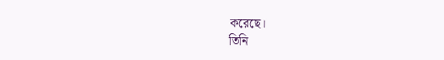করেছে।
তিনি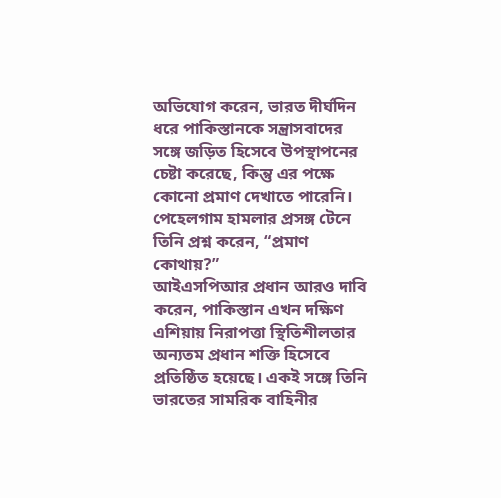অভিযোগ করেন, ভারত দীর্ঘদিন ধরে পাকিস্তানকে সন্ত্রাসবাদের সঙ্গে জড়িত হিসেবে উপস্থাপনের চেষ্টা করেছে, কিন্তু এর পক্ষে কোনো প্রমাণ দেখাতে পারেনি। পেহেলগাম হামলার প্রসঙ্গ টেনে তিনি প্রশ্ন করেন, “প্রমাণ কোথায়?”
আইএসপিআর প্রধান আরও দাবি করেন, পাকিস্তান এখন দক্ষিণ এশিয়ায় নিরাপত্তা স্থিতিশীলতার অন্যতম প্রধান শক্তি হিসেবে প্রতিষ্ঠিত হয়েছে। একই সঙ্গে তিনি ভারতের সামরিক বাহিনীর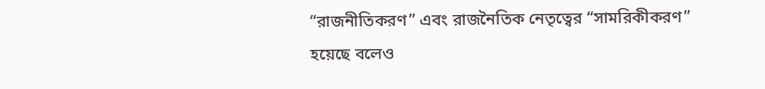“রাজনীতিকরণ” এবং রাজনৈতিক নেতৃত্বের “সামরিকীকরণ” হয়েছে বলেও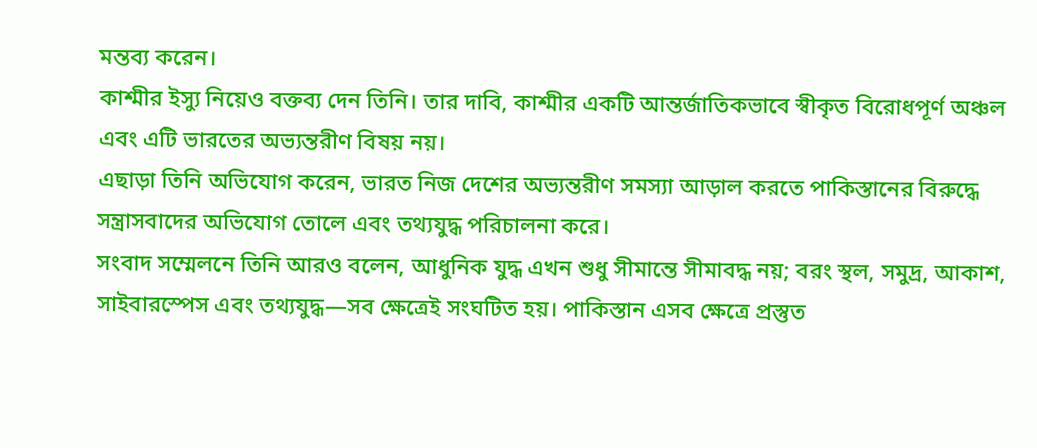মন্তব্য করেন।
কাশ্মীর ইস্যু নিয়েও বক্তব্য দেন তিনি। তার দাবি, কাশ্মীর একটি আন্তর্জাতিকভাবে স্বীকৃত বিরোধপূর্ণ অঞ্চল এবং এটি ভারতের অভ্যন্তরীণ বিষয় নয়।
এছাড়া তিনি অভিযোগ করেন, ভারত নিজ দেশের অভ্যন্তরীণ সমস্যা আড়াল করতে পাকিস্তানের বিরুদ্ধে সন্ত্রাসবাদের অভিযোগ তোলে এবং তথ্যযুদ্ধ পরিচালনা করে।
সংবাদ সম্মেলনে তিনি আরও বলেন, আধুনিক যুদ্ধ এখন শুধু সীমান্তে সীমাবদ্ধ নয়; বরং স্থল, সমুদ্র, আকাশ, সাইবারস্পেস এবং তথ্যযুদ্ধ—সব ক্ষেত্রেই সংঘটিত হয়। পাকিস্তান এসব ক্ষেত্রে প্রস্তুত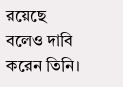রয়েছে বলেও দাবি করেন তিনি।